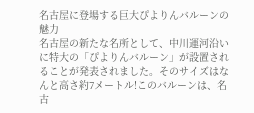名古屋に登場する巨大ぴよりんバルーンの魅力
名古屋の新たな名所として、中川運河沿いに特大の「ぴよりんバルーン」が設置されることが発表されました。そのサイズはなんと高さ約7メートル!このバルーンは、名古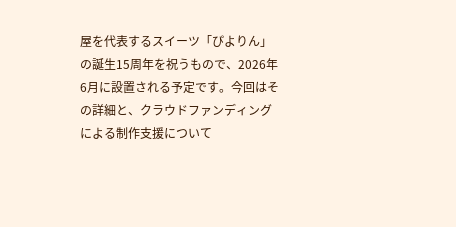屋を代表するスイーツ「ぴよりん」の誕生15周年を祝うもので、2026年6月に設置される予定です。今回はその詳細と、クラウドファンディングによる制作支援について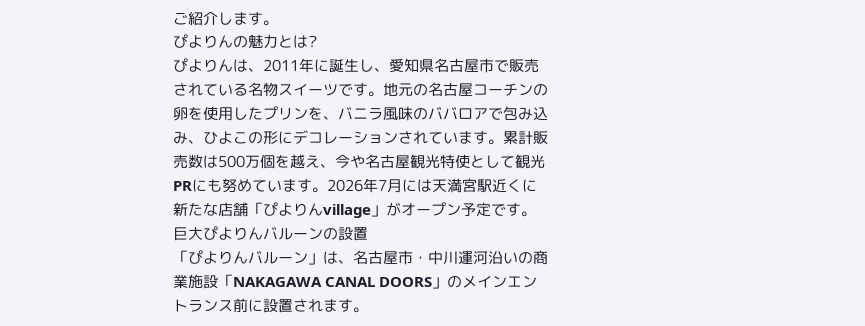ご紹介します。
ぴよりんの魅力とは?
ぴよりんは、2011年に誕生し、愛知県名古屋市で販売されている名物スイーツです。地元の名古屋コーチンの卵を使用したプリンを、バニラ風味のババロアで包み込み、ひよこの形にデコレーションされています。累計販売数は500万個を越え、今や名古屋観光特使として観光PRにも努めています。2026年7月には天満宮駅近くに新たな店舗「ぴよりんvillage」がオープン予定です。
巨大ぴよりんバルーンの設置
「ぴよりんバルーン」は、名古屋市・中川運河沿いの商業施設「NAKAGAWA CANAL DOORS」のメインエントランス前に設置されます。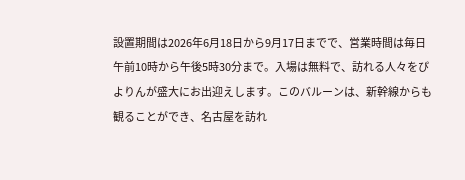設置期間は2026年6月18日から9月17日までで、営業時間は毎日午前10時から午後5時30分まで。入場は無料で、訪れる人々をぴよりんが盛大にお出迎えします。このバルーンは、新幹線からも観ることができ、名古屋を訪れ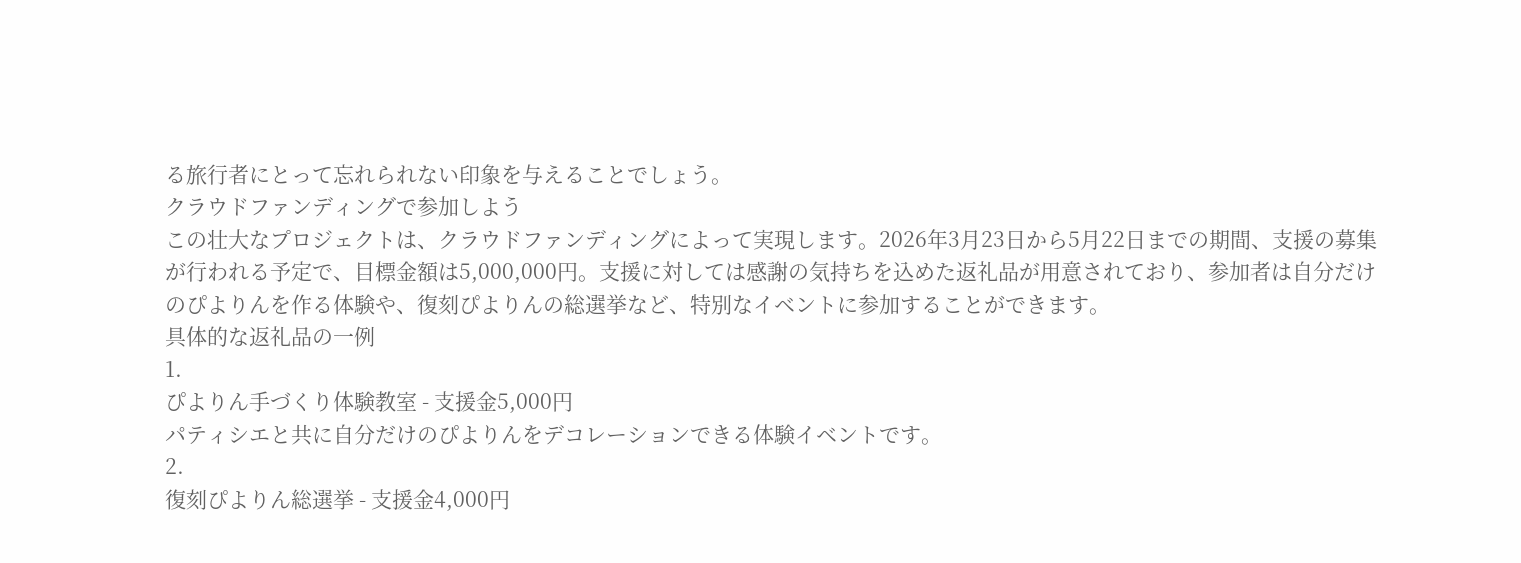る旅行者にとって忘れられない印象を与えることでしょう。
クラウドファンディングで参加しよう
この壮大なプロジェクトは、クラウドファンディングによって実現します。2026年3月23日から5月22日までの期間、支援の募集が行われる予定で、目標金額は5,000,000円。支援に対しては感謝の気持ちを込めた返礼品が用意されており、参加者は自分だけのぴよりんを作る体験や、復刻ぴよりんの総選挙など、特別なイベントに参加することができます。
具体的な返礼品の一例
1.
ぴよりん手づくり体験教室 - 支援金5,000円
パティシエと共に自分だけのぴよりんをデコレーションできる体験イベントです。
2.
復刻ぴよりん総選挙 - 支援金4,000円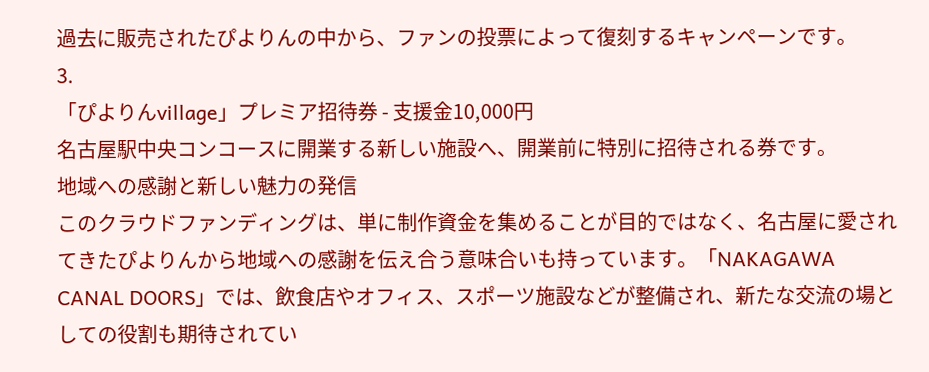過去に販売されたぴよりんの中から、ファンの投票によって復刻するキャンペーンです。
3.
「ぴよりんvillage」プレミア招待券 - 支援金10,000円
名古屋駅中央コンコースに開業する新しい施設へ、開業前に特別に招待される券です。
地域への感謝と新しい魅力の発信
このクラウドファンディングは、単に制作資金を集めることが目的ではなく、名古屋に愛されてきたぴよりんから地域への感謝を伝え合う意味合いも持っています。「NAKAGAWA CANAL DOORS」では、飲食店やオフィス、スポーツ施設などが整備され、新たな交流の場としての役割も期待されてい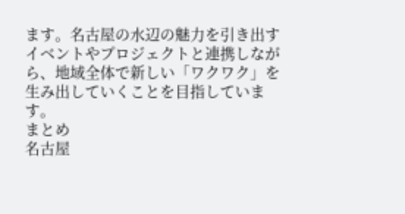ます。名古屋の水辺の魅力を引き出すイベントやプロジェクトと連携しながら、地域全体で新しい「ワクワク」を生み出していくことを目指しています。
まとめ
名古屋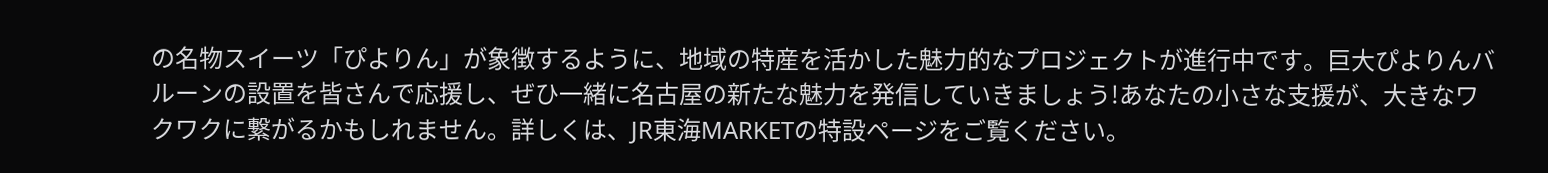の名物スイーツ「ぴよりん」が象徴するように、地域の特産を活かした魅力的なプロジェクトが進行中です。巨大ぴよりんバルーンの設置を皆さんで応援し、ぜひ一緒に名古屋の新たな魅力を発信していきましょう!あなたの小さな支援が、大きなワクワクに繋がるかもしれません。詳しくは、JR東海MARKETの特設ページをご覧ください。